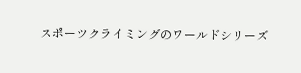スポーツクライミングのワールドシリーズ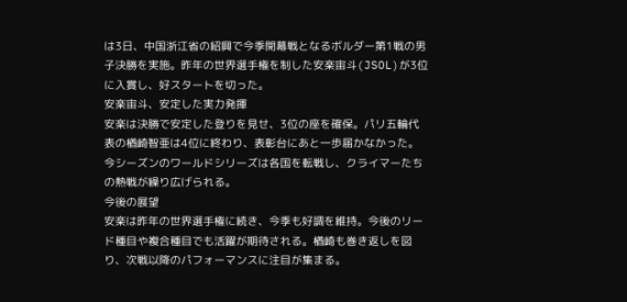は3日、中国浙江省の紹興で今季開幕戦となるボルダー第1戦の男子決勝を実施。昨年の世界選手権を制した安楽宙斗(JSOL)が3位に入賞し、好スタートを切った。
安楽宙斗、安定した実力発揮
安楽は決勝で安定した登りを見せ、3位の座を確保。パリ五輪代表の楢崎智亜は4位に終わり、表彰台にあと一歩届かなかった。今シーズンのワールドシリーズは各国を転戦し、クライマーたちの熱戦が繰り広げられる。
今後の展望
安楽は昨年の世界選手権に続き、今季も好調を維持。今後のリード種目や複合種目でも活躍が期待される。楢崎も巻き返しを図り、次戦以降のパフォーマンスに注目が集まる。